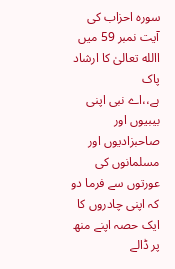سورہ احزاب کی آیت نمبر 59 میں االله تعالیٰ کا ارشاد پاک
ہے،،اے نبی اپنی بیبیوں اور صاحبزادیوں اور مسلمانوں کی عورتوں سے فرما دو
کہ اپنی چادروں کا ایک حصہ اپنے منھ پر ڈالے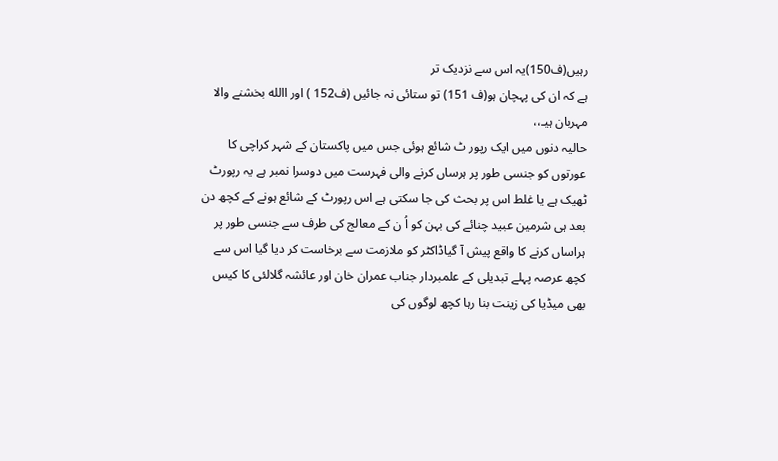رہیں(ف150)یہ اس سے نزدیک تر
ہے کہ ان کی پہچان ہو(ف 151) تو ستائی نہ جائیں (ف152 ) اور االله بخشنے والا
مہربان ہیـ،،
حالیہ دنوں میں ایک رپور ٹ شائع ہوئی جس میں پاکستان کے شہر کراچی کا
عورتوں کو جنسی طور پر ہرساں کرنے والی فہرست میں دوسرا نمبر ہے یہ رپورٹ
ٹھیک ہے یا غلط اس پر بحث کی جا سکتی ہے اس رپورٹ کے شائع ہونے کے کچھ دن
بعد ہی شرمین عبید چنائے کی بہن کو اُ ن کے معالج کی طرف سے جنسی طور پر
ہراساں کرنے کا واقع پیش آ گیاڈاکٹر کو ملازمت سے برخاست کر دیا گیا اس سے
کچھ عرصہ پہلے تبدیلی کے علمبردار جناب عمران خان اور عائشہ گلالئی کا کیس
بھی میڈیا کی زینت بنا رہا کچھ لوگوں کی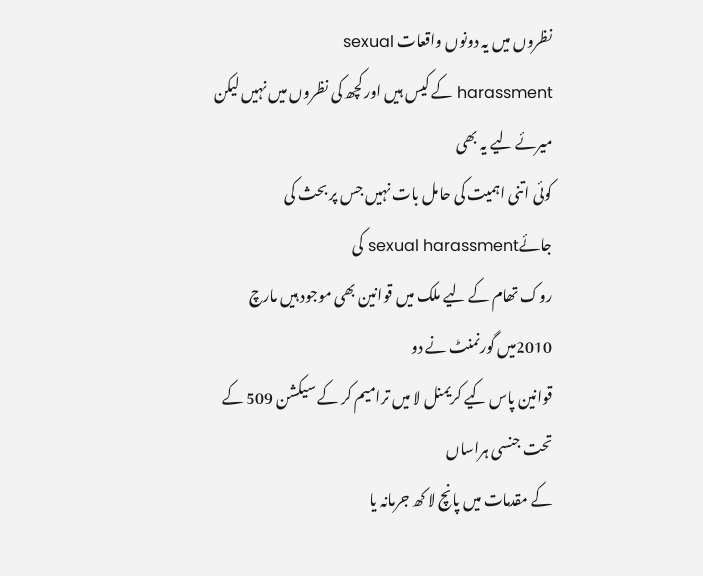نظروں میں یہ دونوں واقعات sexual
harassment کے کیس ہیں اور کچھ کی نظروں میں نہیں لیکن میرئے لیے یہ بھی
کوئی اتنی اہمیت کی حامل بات نہیں جس پر بحث کی جائےsexual harassment کی
روک تھام کے لیے ملک میں قوانین بھی موجود ہیں مارچ 2010میں گورنمنٹ نے دو
قوانین پاس کیے کریمنل لا میں ترامیم کر کے سیکشن 509 کے تحت جنسی ہراساں
کے مقدمات میں پانچ لا کھ جرمانہ یا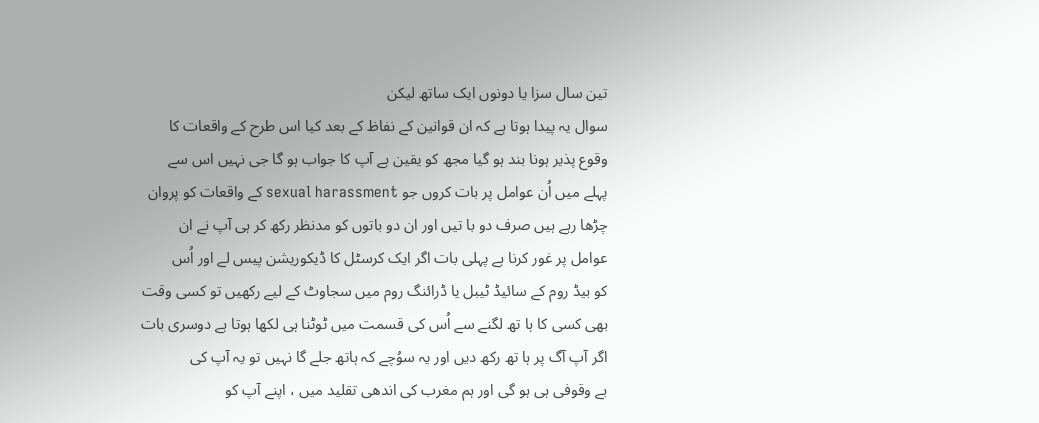تین سال سزا یا دونوں ایک ساتھ لیکن
سوال یہ پیدا ہوتا ہے کہ ان قوانین کے نفاظ کے بعد کیا اس طرح کے واقعات کا
وقوع پذیر ہونا بند ہو گیا مجھ کو یقین ہے آپ کا جواب ہو گا جی نہیں اس سے
پہلے میں اُن عوامل پر بات کروں جو sexual harassment کے واقعات کو پروان
چڑھا رہے ہیں صرف دو با تیں اور ان دو باتوں کو مدنظر رکھ کر ہی آپ نے ان
عوامل پر غور کرنا ہے پہلی بات اگر ایک کرسٹل کا ڈیکوریشن پیس لے اور اُس
کو بیڈ روم کے سائیڈ ٹیبل یا ڈرائنگ روم میں سجاوٹ کے لیے رکھیں تو کسی وقت
بھی کسی کا ہا تھ لگنے سے اُس کی قسمت میں ٹوٹنا ہی لکھا ہوتا ہے دوسری بات
اگر آپ آگ پر ہا تھ رکھ دیں اور یہ سوُچے کہ ہاتھ جلے گا نہیں تو یہ آپ کی
بے وقوفی ہی ہو گی اور ہم مغرب کی اندھی تقلید میں ، اپنے آپ کو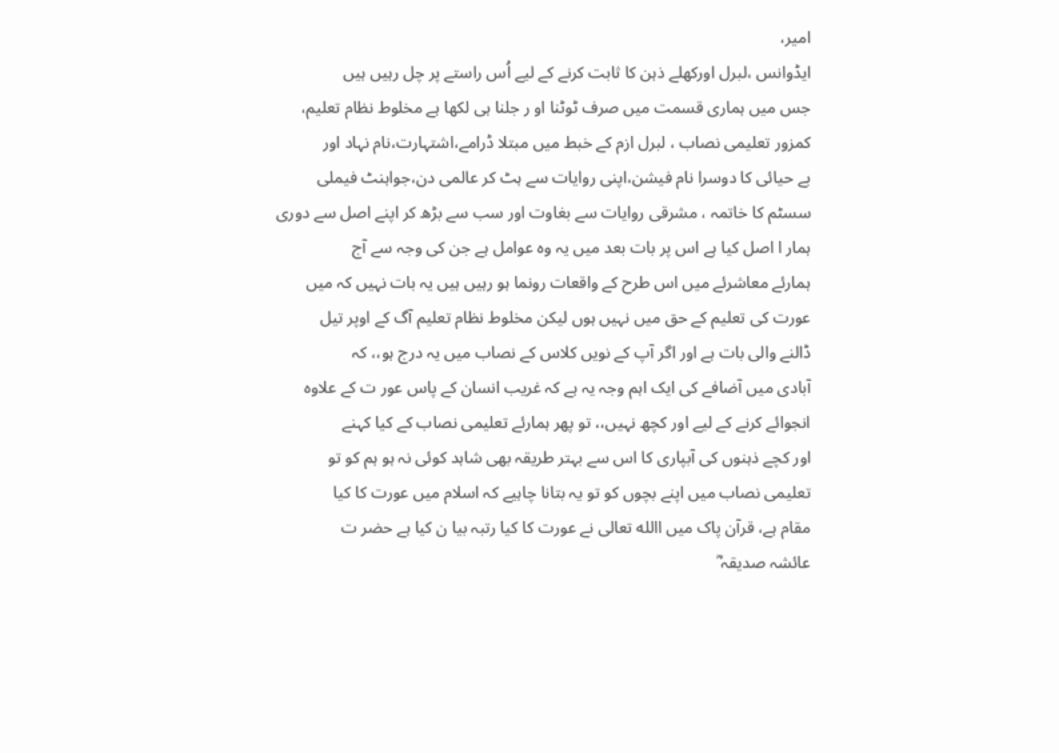امیر،
ایڈوانس ،لبرل اورکھلے ذہن کا ثابت کرنے کے لیے اُس راستے پر چل رہیں ہیں
جس میں ہماری قسمت میں صرف ٹوٹنا او ر جلنا ہی لکھا ہے مخلوط نظام تعلیم،
کمزور تعلیمی نصاب ، لبرل ازم کے خبط میں مبتلا ڈرامے،اشتہارت،نام نہاد اور
بے حیائی کا دوسرا نام فیشن،اپنی روایات سے ہٹ کر عالمی دن،جواہنٹ فیملی
سسٹم کا خاتمہ ، مشرقی روایات سے بغاوت اور سب سے بڑھ کر اپنے اصل سے دوری
ہمار ا اصل کیا ہے اس پر بات بعد میں یہ وہ عوامل ہے جن کی وجہ سے آج
ہمارئے معاشرئے میں اس طرح کے واقعات رونما ہو رہیں ہیں یہ بات نہیں کہ میں
عورت کی تعلیم کے حق میں نہیں ہوں لیکن مخلوط نظام تعلیم آگ کے اوپر تیل
ڈالنے والی بات ہے اور اگر آپ کے نویں کلاس کے نصاب میں یہ درج ہو،، کہ
آبادی میں آضافے کی ایک اہم وجہ یہ ہے کہ غریب انسان کے پاس عور ت کے علاوہ
انجوائے کرنے کے لیے اور کچھ نہیں،، تو پھر ہمارئے تعلیمی نصاب کے کیا کہنے
اور کچے ذہنوں کی آبپاری کا اس سے بہتر طریقہ بھی شاہد کوئی نہ ہو ہم کو تو
تعلیمی نصاب میں اپنے بچوں کو تو یہ بتانا چاہیے کہ اسلام میں عورت کا کیا
مقام ہے، قرآن پاک میں االله تعالی نے عورت کا کیا رتبہ بیا ن کیا ہے حضر ت
عائشہ صدیقہ ؓ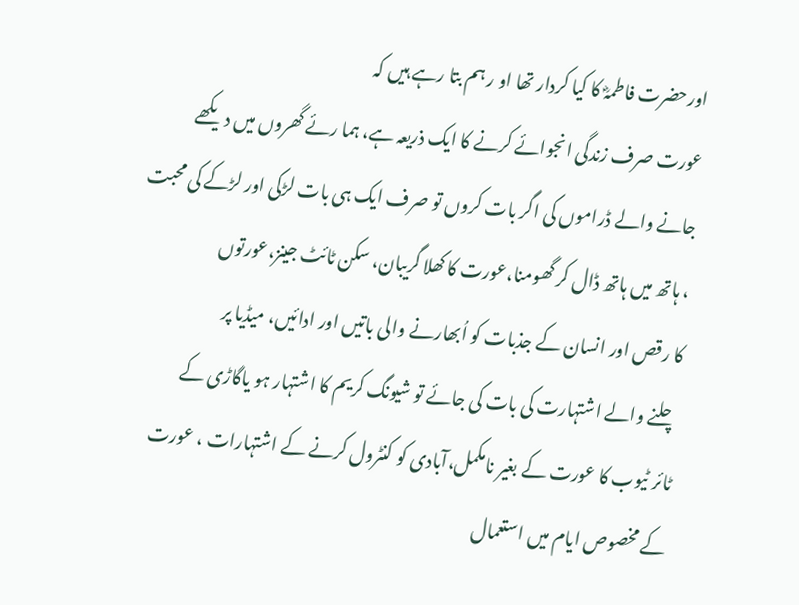اورحضرت فاطمہؓ کا کیا کردار تھا او ر ہم بتا رہے ہیں کہ
عورت صرف زندگی انجوائے کرنے کا ایک ذریعہ ہے، ہما رئے گھروں میں دیکھے
جانے والے ڈراموں کی اگر بات کروں تو صرف ایک ہی بات لڑکی اور لڑکے کی محبت
، ہاتھ میں ہاتھ ڈال کر گھومنا،عورت کا کھلا گریبان، سکن ٹائٹ جینز،عورتوں
کا رقص اور انسان کے جذبات کو اُبھارنے والی باتیں اور ادائیں، میڈیا پر
چلنے والے اشتہارت کی بات کی جائے تو شیونگ کریم کا اشتہار ہو یاگاڑی کے
ٹائر ٹیوب کا عورت کے بغیر نامکمل،آبادی کو کنٹرول کرنے کے اشتہارات ، عورت
کے مخصوص ایام میں استعمال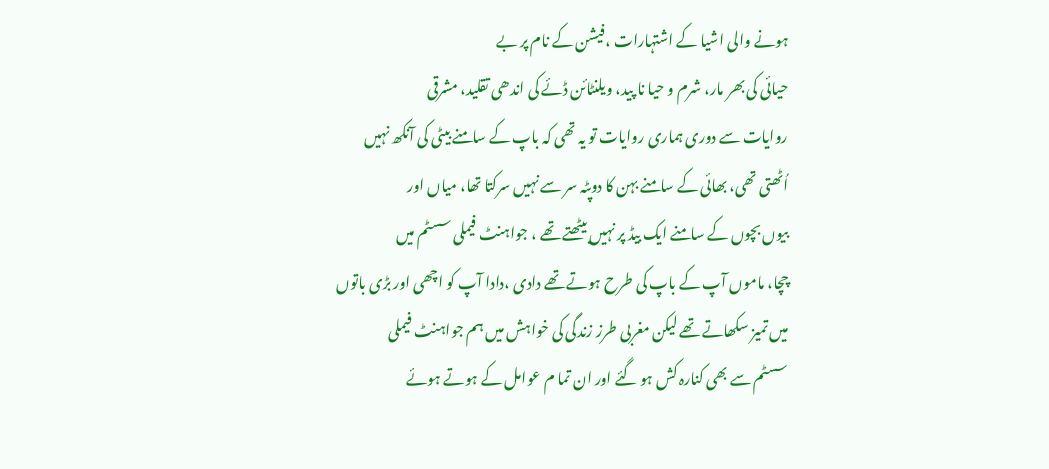ہونے والی اشیا کے اشتہارات ،فیشن کے نام پر بے
حیائی کی بھر مار، شرم و حیا نا پید، ویلنٹائن ڈئے کی اندھی تقلید، مشرقی
روایات سے دوری ہماری روایات تو یہ تھی کہ باپ کے سامنے بیٹی کی آنکھ نہیں
اُٹھتی تھی، بھائی کے سامنے بہن کا دوپٹہ سر سے نہیں سرکتا تھا، میاں اور
بیوں بچوں کے سامنے ایک بیڈ پر نہیں بیٹھتے تھے ، جواہنٹ فیملی سسٹم میں
چچا، ماموں آپ کے باپ کی طرح ہوتے تھے دادی ،دادا آپ کو اچھی اور بڑی باتوں
میں تمیز سکھاتے تھے لیکن مغربی طرز زندگی کی خواہش میں ہم جواہنٹ فیملی
سسٹم سے بھی کنارہ کش ہو گئے اور ان تما م عوامل کے ہوتے ہوئے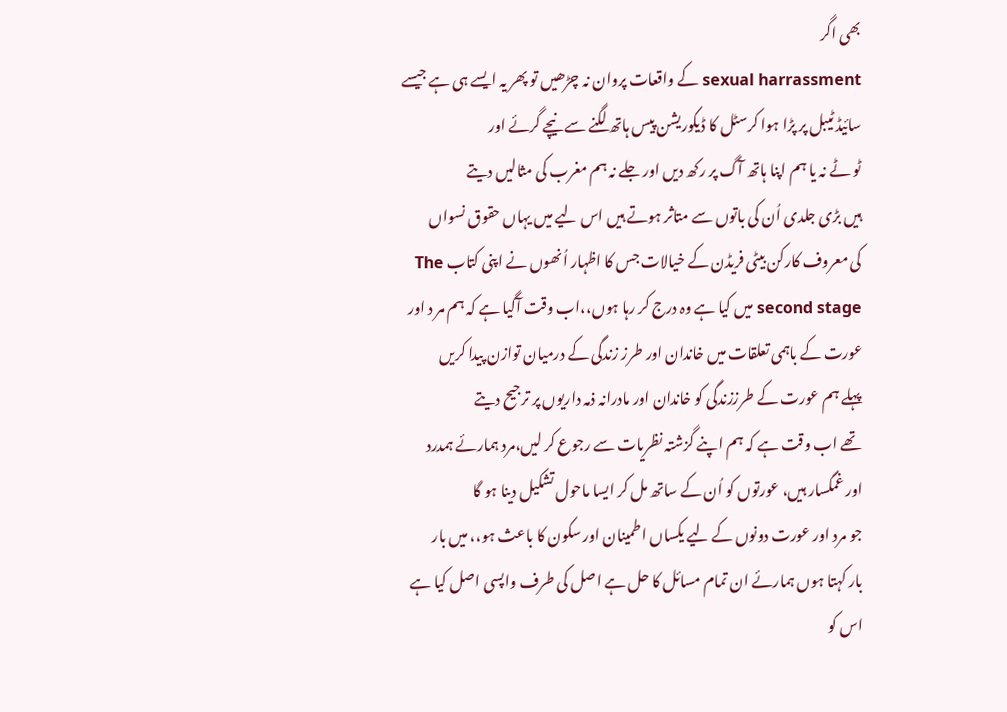بھی اگر
sexual harrassment کے واقعات پروان نہ چڑھیں تو پھر یہ ایسے ہی ہے جیسے
سائیڈ ٹیبل پر پڑا ہوا کرسٹل کا ڈیکوریشن پیس ہاتھ لگنے سے نیچے گرئے اور
ٹو ٹے نہ یا ہم اپنا ہاتھ آگ پر رکھ دیں اور جلے نہ ہم مغرب کی مثالیں دیتے
ہیں بڑی جلدی اُن کی باتوں سے متاثر ہوتے ہیں اس لیے میں یہاں حقوق نسواں
کی معروف کارکن بیٹی فریڈن کے خیالات جس کا اظہار اُنھوں نے اپنی کتاب The
second stage میں کیا ہے وہ درج کر رہا ہوں،،اب وقت آگیا ہے کہ ہم مر د اور
عورت کے باہمی تعلقات میں خاندان اور طرز زندگی کے درمیان توازن پیدا کریں
پہلے ہم عورت کے طرززندگی کو خاندان اور مادرانہ ذمہ داریوں پر ترجیح دیتے
تھے اب وقت ہے کہ ہم اپنے گزشتہ نظریات سے رجوع کر لیں،مرد ہمارئے ہمدرد
اور غمگسار ہیں، عورتوں کو اُن کے ساتھ مل کر ایسا ماحول تشکیل دینا ہو گا
جو مرد اور عورت دونوں کے لیے یکساں اطمینان اور سکون کا باعث ہو،، میں بار
بار کہتا ہوں ہمارئے ان تمام مسائل کا حل ہے اصل کی طرف واپسی اصل کیا ہے
اس کو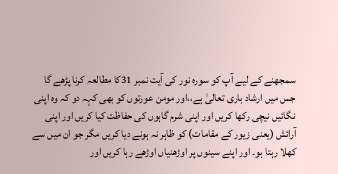سمجھنے کے لیے آپ کو سورہ نور کی آیت نمبر 31کا مطالعہ کرنا پڑھے گا
جس میں ارشاد باری تعالیٰ ہے،،اور مومن عورتوں کو بھی کہہ دو کہ وہ اپنی
نگائیں نیچی رکھا کریں اور اپنی شرم گاہوں کی حفاظت کیا کریں اور اپنی
آرائش (یعنی زیور کے مقامات) کو ظاہر نہ ہونے دیا کریں مگر جو ان میں سے
کھلا رہتا ہو۔ اور اپنے سینوں پر اوڑھنیاں اوڑھے رہا کریں اور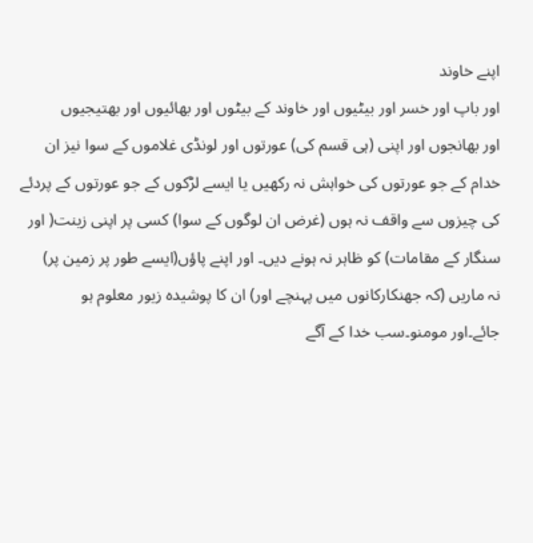اپنے خاوند
اور باپ اور خسر اور بیٹیوں اور خاوند کے بیٹوں اور بھائیوں اور بھتیجیوں
اور بھانجوں اور اپنی (ہی قسم کی) عورتوں اور لونڈی غلاموں کے سوا نیز ان
خدام کے جو عورتوں کی خواہش نہ رکھیں یا ایسے لڑکوں کے جو عورتوں کے پردئے
کی چیزوں سے واقف نہ ہوں (غرض ان لوگوں کے سوا) کسی پر اپنی زینت( اور
سنگار کے مقامات) کو ظاہر نہ ہونے دیں۔ اور اپنے پاؤں(ایسے طور پر زمین پر)
نہ ماریں (کہ جھنکارکانوں میں پہنچے اور) ان کا پوشیدہ زیور معلوم ہو
جائے۔اور مومنو۔سب خدا کے آگے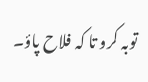توبہ کرو تا کہ فلاح پاؤ۔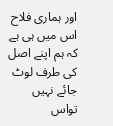اور ہماری فلاح اس میں ہی ہے کہ ہم اپنے اصل کی طرف لوٹ جائے نہیں تواس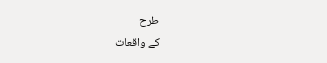طرح
کے واقعات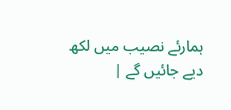ہمارئے نصیب میں لکھ دیے جائیں گے |